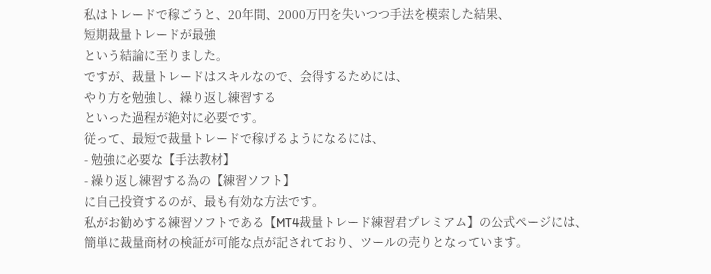私はトレードで稼ごうと、20年間、2000万円を失いつつ手法を模索した結果、
短期裁量トレードが最強
という結論に至りました。
ですが、裁量トレードはスキルなので、会得するためには、
やり方を勉強し、繰り返し練習する
といった過程が絶対に必要です。
従って、最短で裁量トレードで稼げるようになるには、
- 勉強に必要な【手法教材】
- 繰り返し練習する為の【練習ソフト】
に自己投資するのが、最も有効な方法です。
私がお勧めする練習ソフトである【MT4裁量トレード練習君プレミアム】の公式ページには、簡単に裁量商材の検証が可能な点が記されており、ツールの売りとなっています。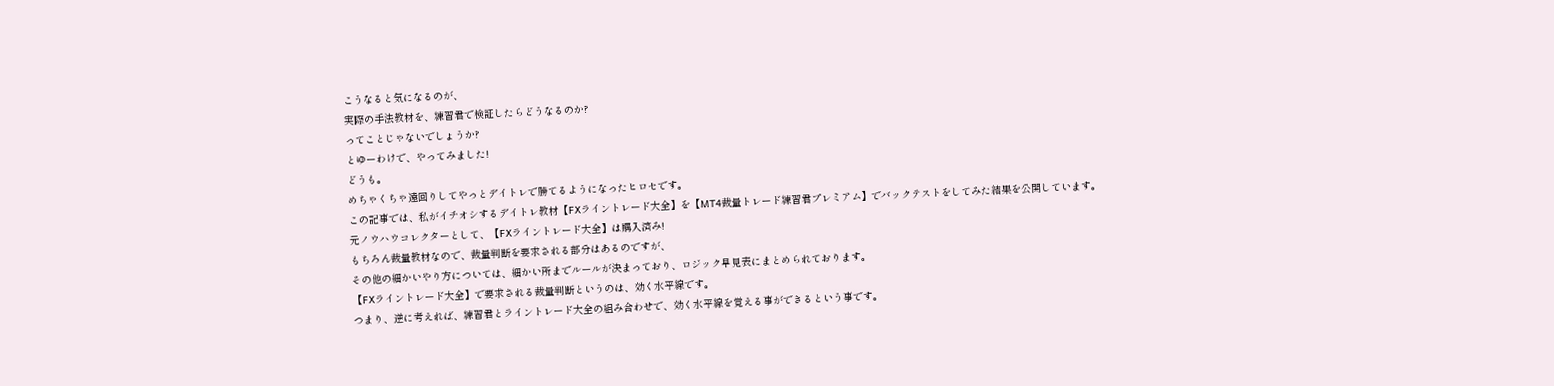こうなると気になるのが、
実際の手法教材を、練習君で検証したらどうなるのか?
ってことじゃないでしょうか?
とゆーわけで、やってみました!
どうも。
めちゃくちゃ遠回りしてやっとデイトレで勝てるようになったヒロセです。
この記事では、私がイチオシするデイトレ教材【FXライントレード大全】を【MT4裁量トレード練習君プレミアム】でバックテストをしてみた結果を公開しています。
元ノウハウコレクターとして、【FXライントレード大全】は購入済み!
もちろん裁量教材なので、裁量判断を要求される部分はあるのですが、
その他の細かいやり方については、細かい所までルールが決まっており、ロジック早見表にまとめられております。
【FXライントレード大全】で要求される裁量判断というのは、効く水平線です。
つまり、逆に考えれば、練習君とライントレード大全の組み合わせで、効く水平線を覚える事ができるという事です。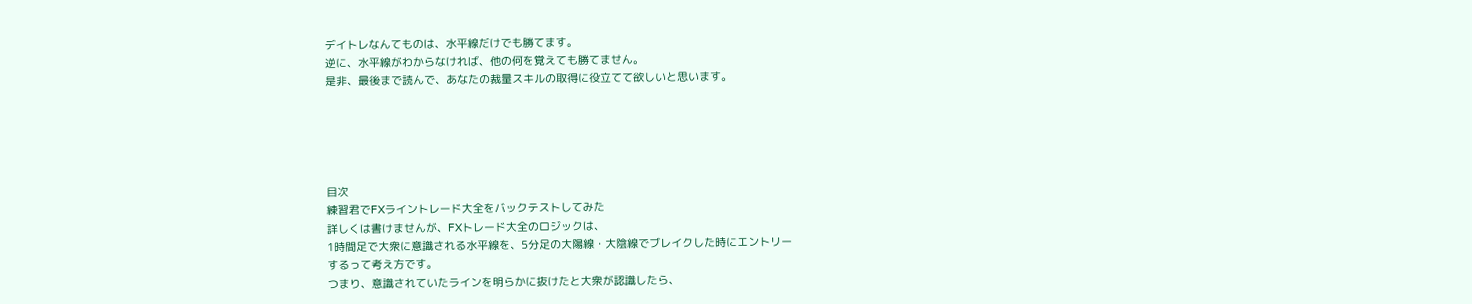デイトレなんてものは、水平線だけでも勝てます。
逆に、水平線がわからなければ、他の何を覚えても勝てません。
是非、最後まで読んで、あなたの裁量スキルの取得に役立てて欲しいと思います。





目次
練習君でFXライントレード大全をバックテストしてみた
詳しくは書けませんが、FXトレード大全のロジックは、
1時間足で大衆に意識される水平線を、5分足の大陽線・大陰線でブレイクした時にエントリー
するって考え方です。
つまり、意識されていたラインを明らかに抜けたと大衆が認識したら、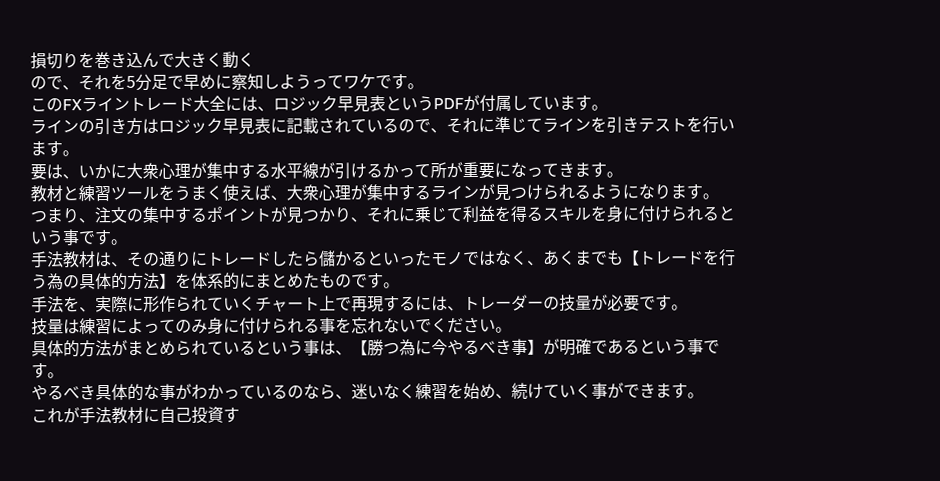損切りを巻き込んで大きく動く
ので、それを5分足で早めに察知しようってワケです。
このFXライントレード大全には、ロジック早見表というPDFが付属しています。
ラインの引き方はロジック早見表に記載されているので、それに準じてラインを引きテストを行います。
要は、いかに大衆心理が集中する水平線が引けるかって所が重要になってきます。
教材と練習ツールをうまく使えば、大衆心理が集中するラインが見つけられるようになります。
つまり、注文の集中するポイントが見つかり、それに乗じて利益を得るスキルを身に付けられるという事です。
手法教材は、その通りにトレードしたら儲かるといったモノではなく、あくまでも【トレードを行う為の具体的方法】を体系的にまとめたものです。
手法を、実際に形作られていくチャート上で再現するには、トレーダーの技量が必要です。
技量は練習によってのみ身に付けられる事を忘れないでください。
具体的方法がまとめられているという事は、【勝つ為に今やるべき事】が明確であるという事です。
やるべき具体的な事がわかっているのなら、迷いなく練習を始め、続けていく事ができます。
これが手法教材に自己投資す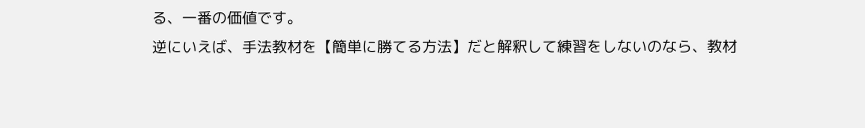る、一番の価値です。
逆にいえば、手法教材を【簡単に勝てる方法】だと解釈して練習をしないのなら、教材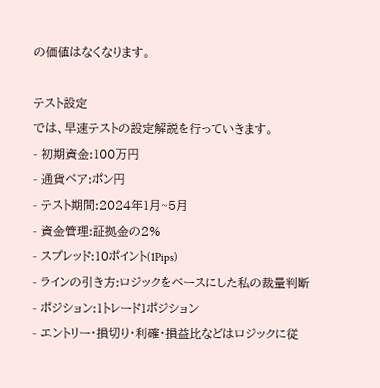の価値はなくなります。

テスト設定
では、早速テストの設定解説を行っていきます。
- 初期資金:100万円
- 通貨ペア:ポン円
- テスト期間:2024年1月~5月
- 資金管理:証拠金の2%
- スプレッド:10ポイント(1Pips)
- ラインの引き方:ロジックをベースにした私の裁量判断
- ポジション:1トレード1ポジション
- エントリー・損切り・利確・損益比などはロジックに従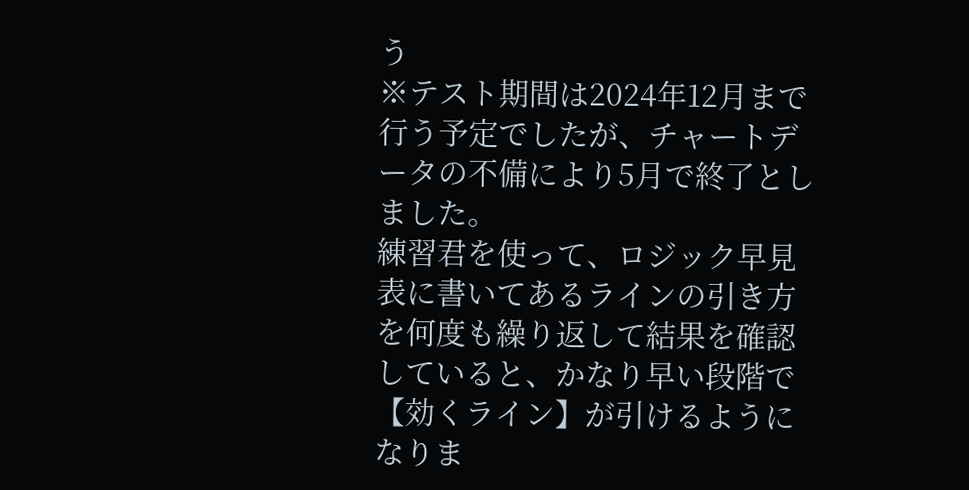う
※テスト期間は2024年12月まで行う予定でしたが、チャートデータの不備により5月で終了としました。
練習君を使って、ロジック早見表に書いてあるラインの引き方を何度も繰り返して結果を確認していると、かなり早い段階で【効くライン】が引けるようになりま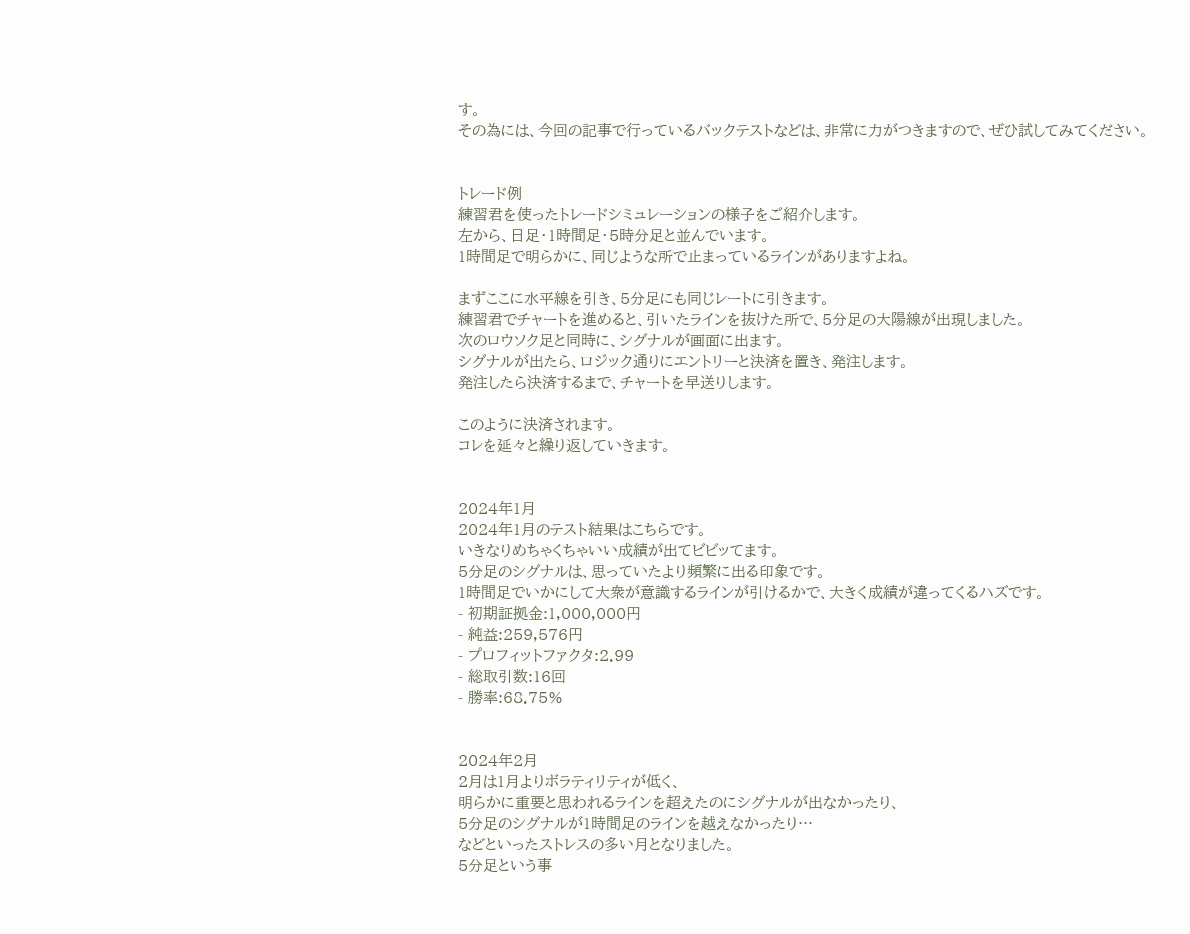す。
その為には、今回の記事で行っているバックテストなどは、非常に力がつきますので、ぜひ試してみてください。


トレード例
練習君を使ったトレードシミュレーションの様子をご紹介します。
左から、日足・1時間足・5時分足と並んでいます。
1時間足で明らかに、同じような所で止まっているラインがありますよね。

まずここに水平線を引き、5分足にも同じレートに引きます。
練習君でチャートを進めると、引いたラインを抜けた所で、5分足の大陽線が出現しました。
次のロウソク足と同時に、シグナルが画面に出ます。
シグナルが出たら、ロジック通りにエントリーと決済を置き、発注します。
発注したら決済するまで、チャートを早送りします。

このように決済されます。
コレを延々と繰り返していきます。


2024年1月
2024年1月のテスト結果はこちらです。
いきなりめちゃくちゃいい成績が出てビビッてます。
5分足のシグナルは、思っていたより頻繁に出る印象です。
1時間足でいかにして大衆が意識するラインが引けるかで、大きく成績が違ってくるハズです。
- 初期証拠金:1,000,000円
- 純益:259,576円
- プロフィットファクタ:2.99
- 総取引数:16回
- 勝率:68.75%


2024年2月
2月は1月よりボラティリティが低く、
明らかに重要と思われるラインを超えたのにシグナルが出なかったり、
5分足のシグナルが1時間足のラインを越えなかったり…
などといったストレスの多い月となりました。
5分足という事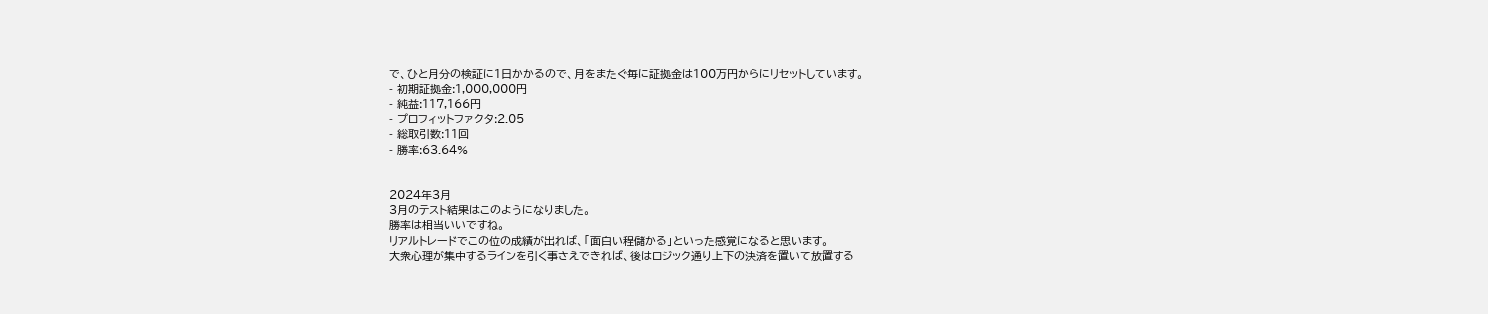で、ひと月分の検証に1日かかるので、月をまたぐ毎に証拠金は100万円からにリセットしています。
- 初期証拠金:1,000,000円
- 純益:117,166円
- プロフィットファクタ:2.05
- 総取引数:11回
- 勝率:63.64%


2024年3月
3月のテスト結果はこのようになりました。
勝率は相当いいですね。
リアルトレードでこの位の成績が出れば、「面白い程儲かる」といった感覚になると思います。
大衆心理が集中するラインを引く事さえできれば、後はロジック通り上下の決済を置いて放置する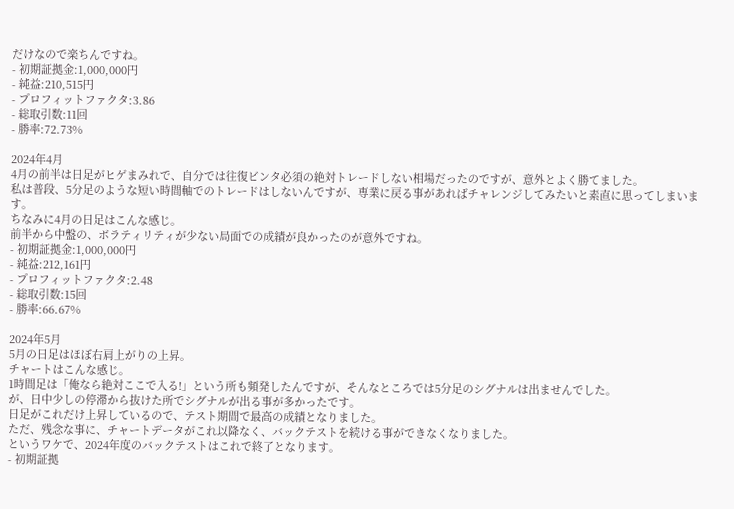だけなので楽ちんですね。
- 初期証拠金:1,000,000円
- 純益:210,515円
- プロフィットファクタ:3.86
- 総取引数:11回
- 勝率:72.73%

2024年4月
4月の前半は日足がヒゲまみれで、自分では往復ビンタ必須の絶対トレードしない相場だったのですが、意外とよく勝てました。
私は普段、5分足のような短い時間軸でのトレードはしないんですが、専業に戻る事があればチャレンジしてみたいと素直に思ってしまいます。
ちなみに4月の日足はこんな感じ。
前半から中盤の、ボラティリティが少ない局面での成績が良かったのが意外ですね。
- 初期証拠金:1,000,000円
- 純益:212,161円
- プロフィットファクタ:2.48
- 総取引数:15回
- 勝率:66.67%

2024年5月
5月の日足はほぼ右肩上がりの上昇。
チャートはこんな感じ。
1時間足は「俺なら絶対ここで入る!」という所も頻発したんですが、そんなところでは5分足のシグナルは出ませんでした。
が、日中少しの停滞から抜けた所でシグナルが出る事が多かったです。
日足がこれだけ上昇しているので、テスト期間で最高の成績となりました。
ただ、残念な事に、チャートデータがこれ以降なく、バックテストを続ける事ができなくなりました。
というワケで、2024年度のバックテストはこれで終了となります。
- 初期証拠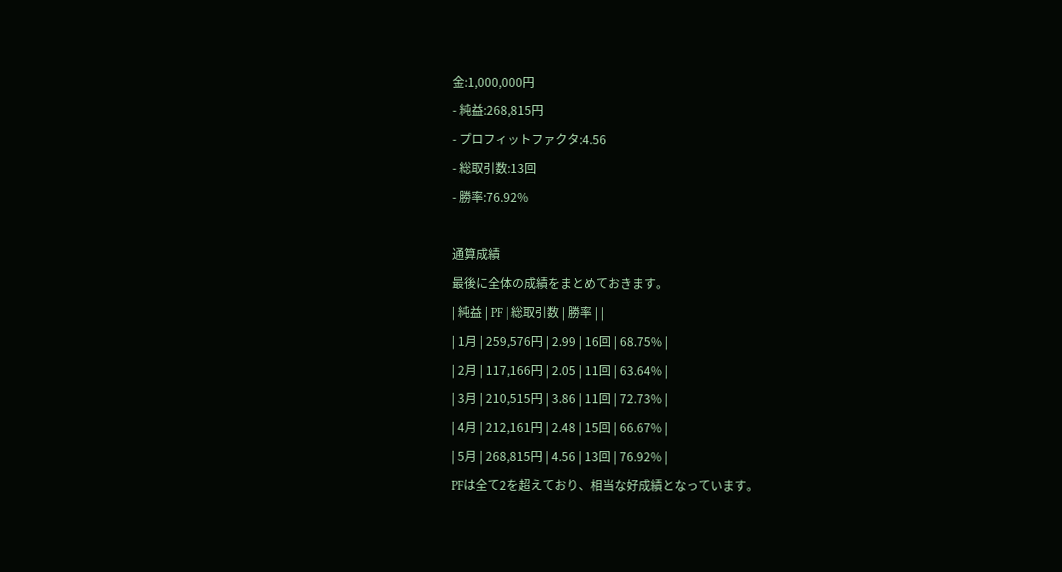金:1,000,000円
- 純益:268,815円
- プロフィットファクタ:4.56
- 総取引数:13回
- 勝率:76.92%

通算成績
最後に全体の成績をまとめておきます。
| 純益 | PF | 総取引数 | 勝率 | |
| 1月 | 259,576円 | 2.99 | 16回 | 68.75% |
| 2月 | 117,166円 | 2.05 | 11回 | 63.64% |
| 3月 | 210,515円 | 3.86 | 11回 | 72.73% |
| 4月 | 212,161円 | 2.48 | 15回 | 66.67% |
| 5月 | 268,815円 | 4.56 | 13回 | 76.92% |
PFは全て2を超えており、相当な好成績となっています。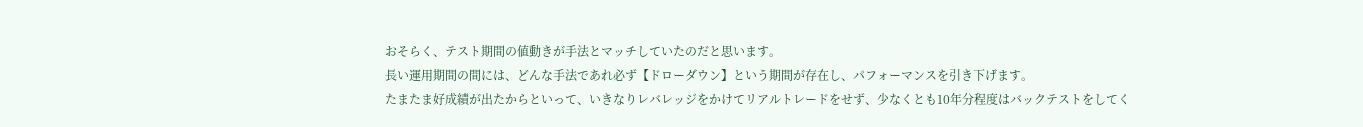おそらく、テスト期間の値動きが手法とマッチしていたのだと思います。
長い運用期間の間には、どんな手法であれ必ず【ドローダウン】という期間が存在し、パフォーマンスを引き下げます。
たまたま好成績が出たからといって、いきなりレバレッジをかけてリアルトレードをせず、少なくとも10年分程度はバックテストをしてく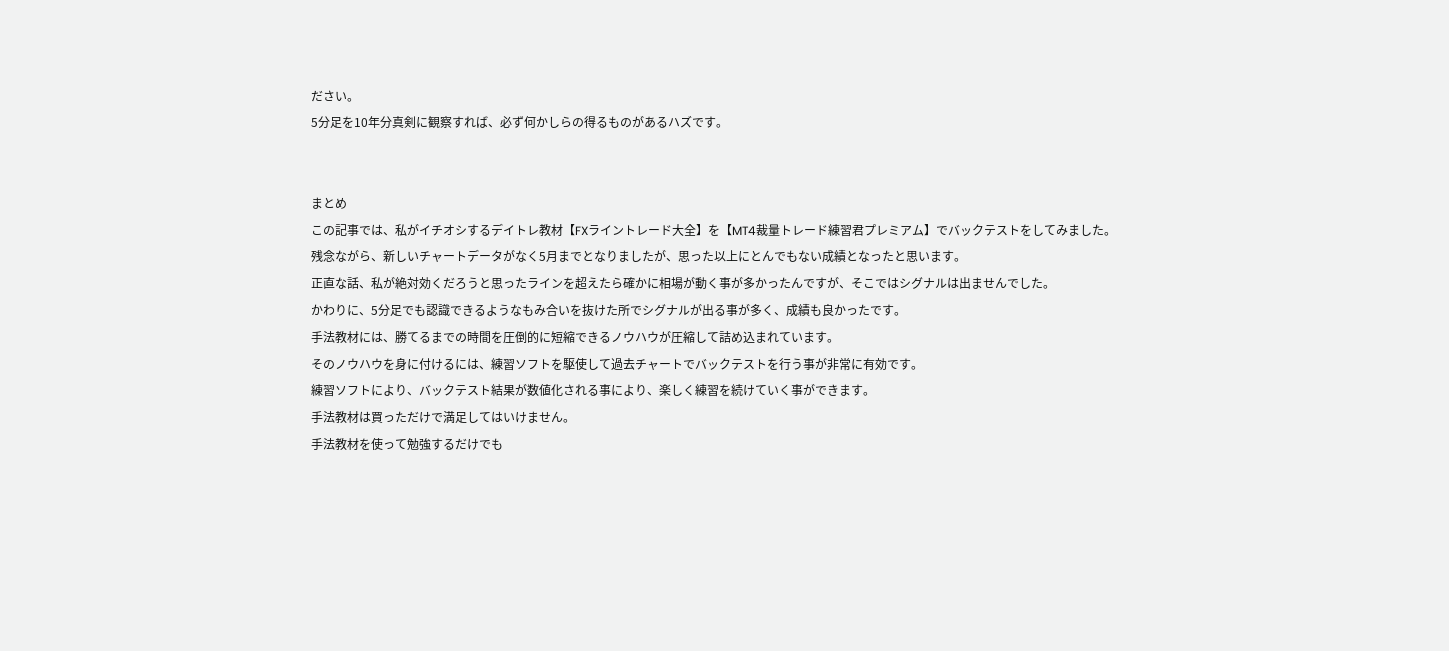ださい。
5分足を10年分真剣に観察すれば、必ず何かしらの得るものがあるハズです。


まとめ
この記事では、私がイチオシするデイトレ教材【FXライントレード大全】を【MT4裁量トレード練習君プレミアム】でバックテストをしてみました。
残念ながら、新しいチャートデータがなく5月までとなりましたが、思った以上にとんでもない成績となったと思います。
正直な話、私が絶対効くだろうと思ったラインを超えたら確かに相場が動く事が多かったんですが、そこではシグナルは出ませんでした。
かわりに、5分足でも認識できるようなもみ合いを抜けた所でシグナルが出る事が多く、成績も良かったです。
手法教材には、勝てるまでの時間を圧倒的に短縮できるノウハウが圧縮して詰め込まれています。
そのノウハウを身に付けるには、練習ソフトを駆使して過去チャートでバックテストを行う事が非常に有効です。
練習ソフトにより、バックテスト結果が数値化される事により、楽しく練習を続けていく事ができます。
手法教材は買っただけで満足してはいけません。
手法教材を使って勉強するだけでも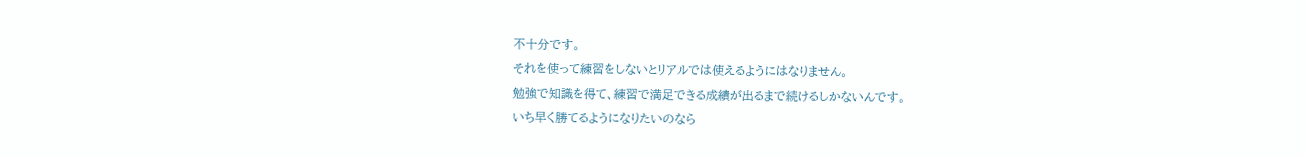不十分です。
それを使って練習をしないとリアルでは使えるようにはなりません。
勉強で知識を得て、練習で満足できる成績が出るまで続けるしかないんです。
いち早く勝てるようになりたいのなら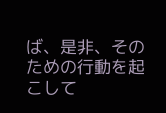ば、是非、そのための行動を起こして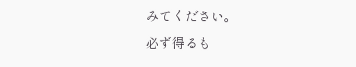みてください。
必ず得るも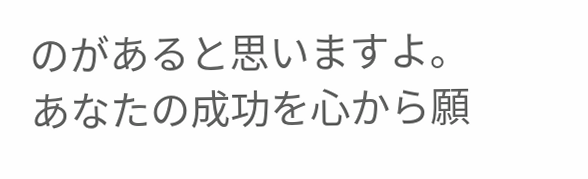のがあると思いますよ。
あなたの成功を心から願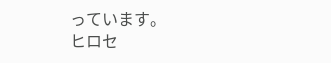っています。
ヒロセ